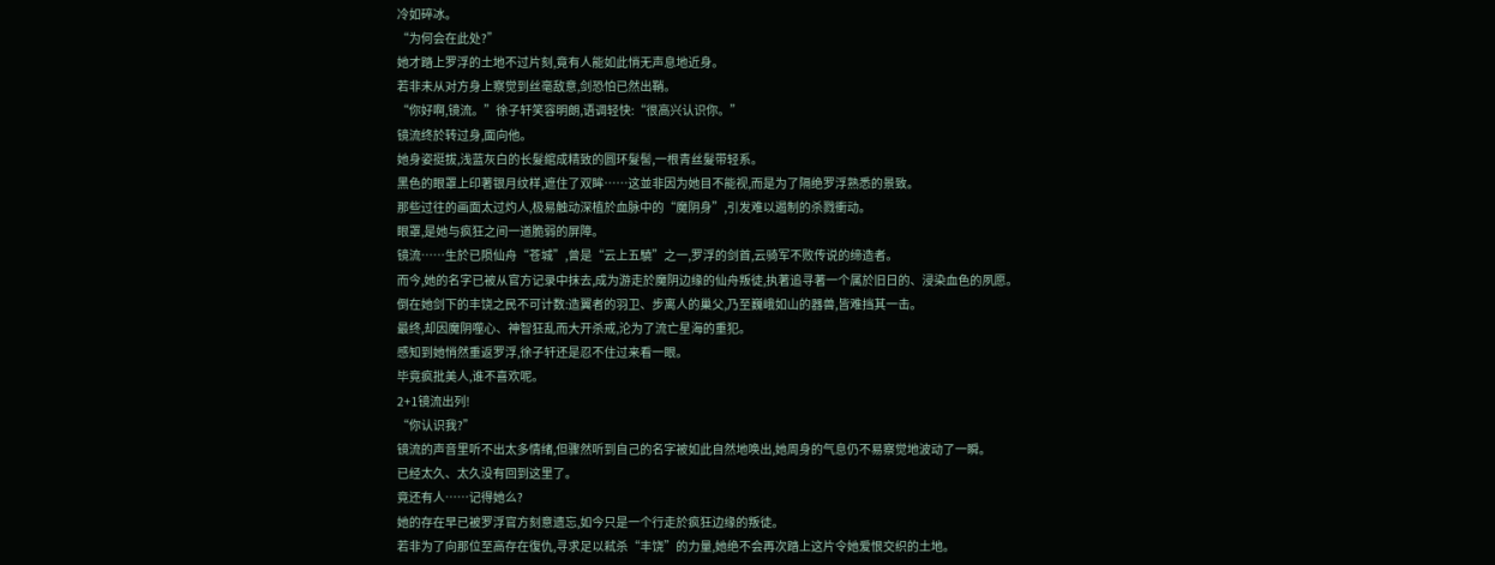冷如碎冰。
“为何会在此处?”
她才踏上罗浮的土地不过片刻,竟有人能如此悄无声息地近身。
若非未从对方身上察觉到丝毫敌意,剑恐怕已然出鞘。
“你好啊,镜流。”徐子轩笑容明朗,语调轻快:“很高兴认识你。”
镜流终於转过身,面向他。
她身姿挺拔,浅蓝灰白的长髮綰成精致的圆环髮髻,一根青丝髮带轻系。
黑色的眼罩上印著银月纹样,遮住了双眸……这並非因为她目不能视,而是为了隔绝罗浮熟悉的景致。
那些过往的画面太过灼人,极易触动深植於血脉中的“魔阴身”,引发难以遏制的杀戮衝动。
眼罩,是她与疯狂之间一道脆弱的屏障。
镜流……生於已陨仙舟“苍城”,曾是“云上五驍”之一,罗浮的剑首,云骑军不败传说的缔造者。
而今,她的名字已被从官方记录中抹去,成为游走於魔阴边缘的仙舟叛徒,执著追寻著一个属於旧日的、浸染血色的夙愿。
倒在她剑下的丰饶之民不可计数:造翼者的羽卫、步离人的巢父,乃至巍峨如山的器兽,皆难挡其一击。
最终,却因魔阴噬心、神智狂乱而大开杀戒,沦为了流亡星海的重犯。
感知到她悄然重返罗浮,徐子轩还是忍不住过来看一眼。
毕竟疯批美人,谁不喜欢呢。
2+1镜流出列!
“你认识我?”
镜流的声音里听不出太多情绪,但骤然听到自己的名字被如此自然地唤出,她周身的气息仍不易察觉地波动了一瞬。
已经太久、太久没有回到这里了。
竟还有人……记得她么?
她的存在早已被罗浮官方刻意遗忘,如今只是一个行走於疯狂边缘的叛徒。
若非为了向那位至高存在復仇,寻求足以弒杀“丰饶”的力量,她绝不会再次踏上这片令她爱恨交织的土地。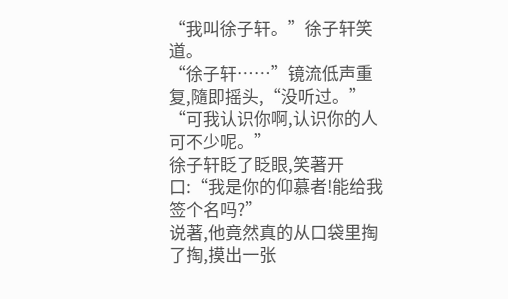“我叫徐子轩。”徐子轩笑道。
“徐子轩……”镜流低声重复,隨即摇头,“没听过。”
“可我认识你啊,认识你的人可不少呢。”
徐子轩眨了眨眼,笑著开口:“我是你的仰慕者!能给我签个名吗?”
说著,他竟然真的从口袋里掏了掏,摸出一张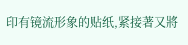印有镜流形象的贴纸,紧接著又將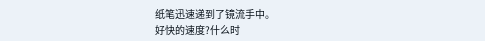纸笔迅速递到了镜流手中。
好快的速度?什么时